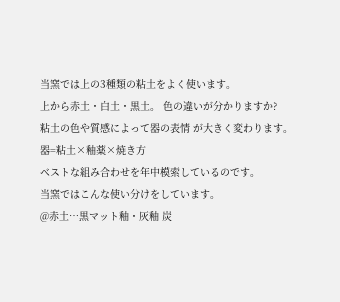当窯では上の3種類の粘土をよく使います。
上から赤土・白土・黒土。 色の違いが分かりますか?
粘土の色や質感によって器の表情 が大きく変わります。
器=粘土×釉薬×焼き方
ベストな組み合わせを年中模索しているのです。
当窯ではこんな使い分けをしています。
@赤土…黒マット釉・灰釉 炭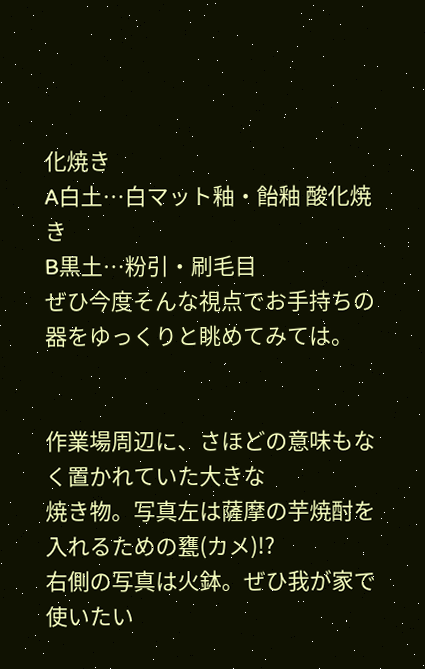化焼き
A白土…白マット釉・飴釉 酸化焼き
B黒土…粉引・刷毛目
ぜひ今度そんな視点でお手持ちの器をゆっくりと眺めてみては。


作業場周辺に、さほどの意味もなく置かれていた大きな
焼き物。写真左は薩摩の芋焼酎を入れるための甕(カメ)!?
右側の写真は火鉢。ぜひ我が家で使いたい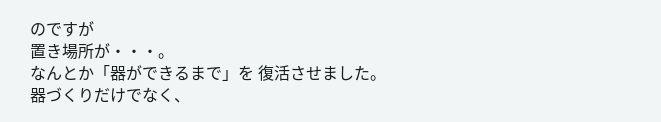のですが
置き場所が・・・。
なんとか「器ができるまで」を 復活させました。
器づくりだけでなく、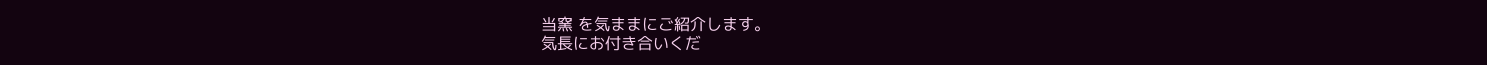当窯 を気ままにご紹介します。
気長にお付き合いくだ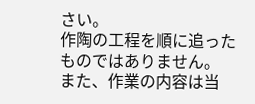さい。
作陶の工程を順に追ったものではありません。
また、作業の内容は当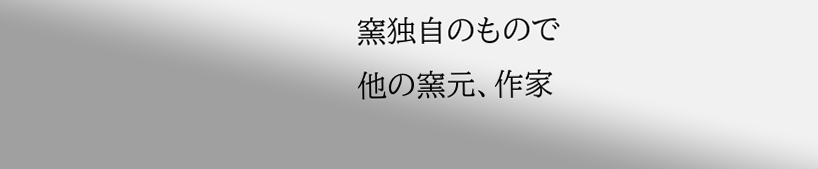窯独自のもので
他の窯元、作家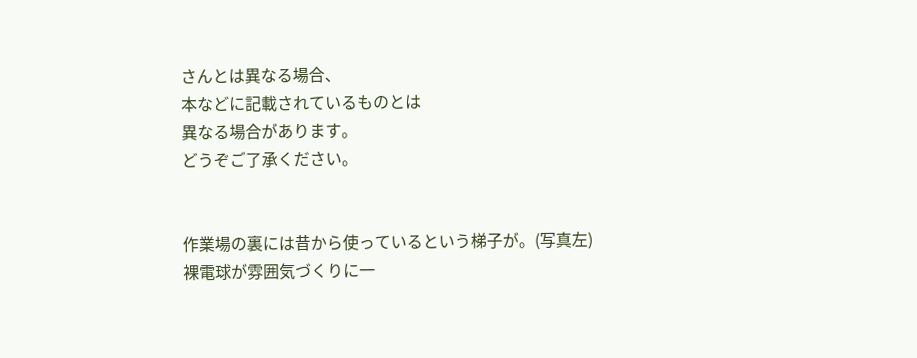さんとは異なる場合、
本などに記載されているものとは
異なる場合があります。
どうぞご了承ください。


作業場の裏には昔から使っているという梯子が。(写真左)
裸電球が雰囲気づくりに一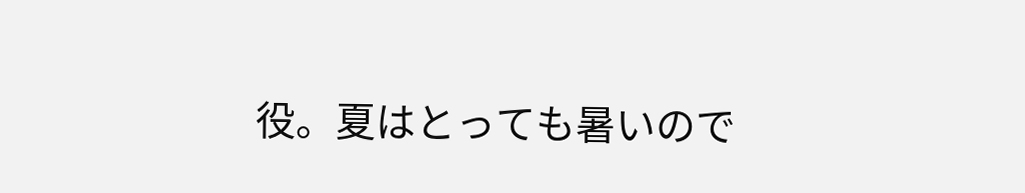役。夏はとっても暑いので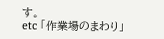す。
etc 「作業場のまわり」